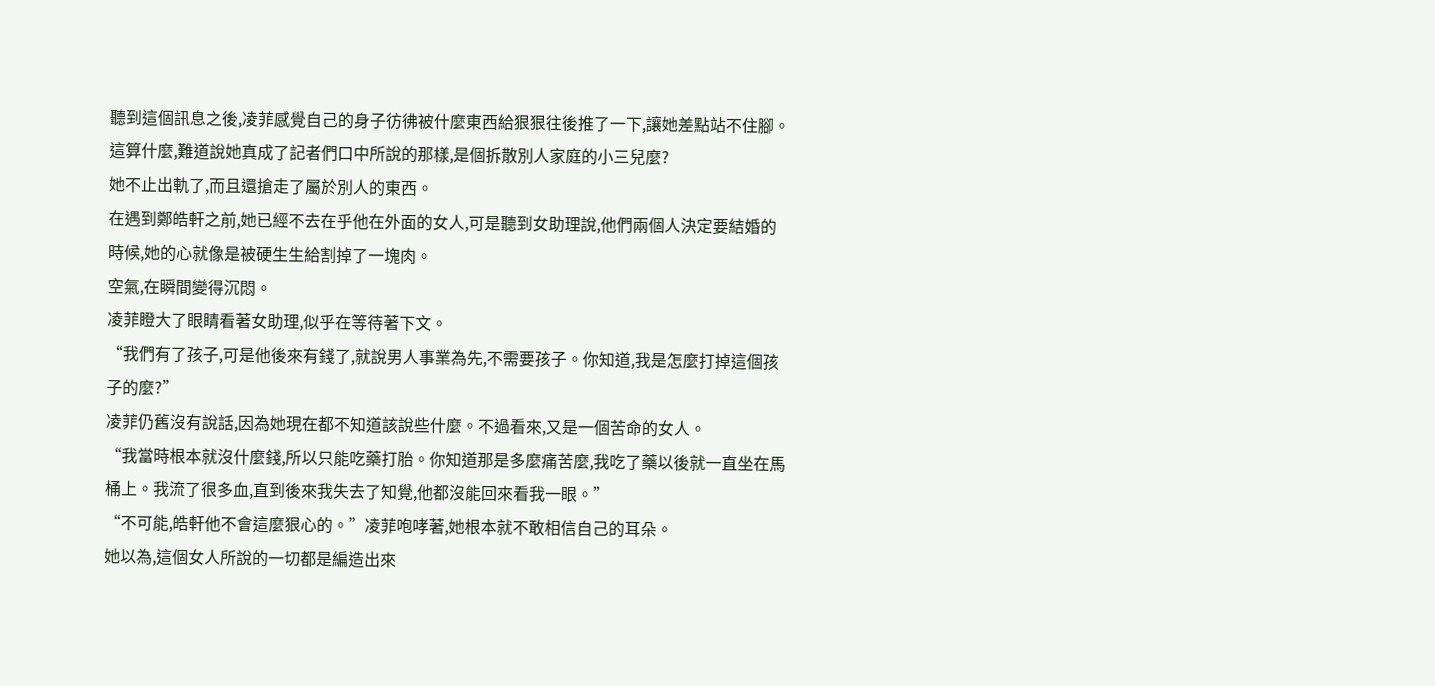聽到這個訊息之後,凌菲感覺自己的身子彷彿被什麼東西給狠狠往後推了一下,讓她差點站不住腳。
這算什麼,難道說她真成了記者們口中所說的那樣,是個拆散別人家庭的小三兒麼?
她不止出軌了,而且還搶走了屬於別人的東西。
在遇到鄭皓軒之前,她已經不去在乎他在外面的女人,可是聽到女助理說,他們兩個人決定要結婚的時候,她的心就像是被硬生生給割掉了一塊肉。
空氣,在瞬間變得沉悶。
凌菲瞪大了眼睛看著女助理,似乎在等待著下文。
“我們有了孩子,可是他後來有錢了,就說男人事業為先,不需要孩子。你知道,我是怎麼打掉這個孩子的麼?”
凌菲仍舊沒有說話,因為她現在都不知道該說些什麼。不過看來,又是一個苦命的女人。
“我當時根本就沒什麼錢,所以只能吃藥打胎。你知道那是多麼痛苦麼,我吃了藥以後就一直坐在馬桶上。我流了很多血,直到後來我失去了知覺,他都沒能回來看我一眼。”
“不可能,皓軒他不會這麼狠心的。”凌菲咆哮著,她根本就不敢相信自己的耳朵。
她以為,這個女人所說的一切都是編造出來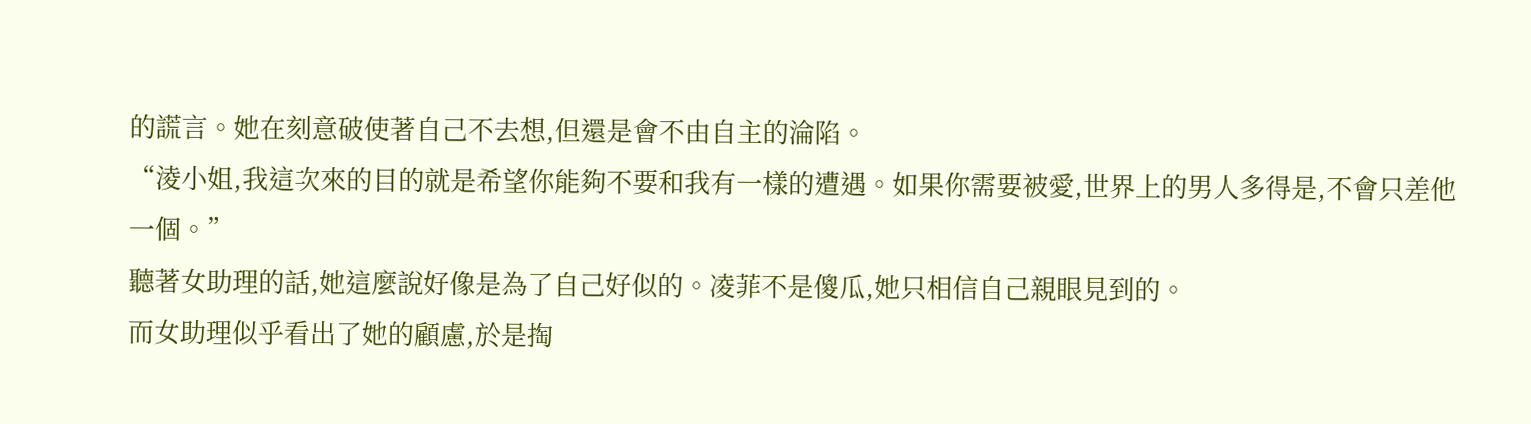的謊言。她在刻意破使著自己不去想,但還是會不由自主的淪陷。
“淩小姐,我這次來的目的就是希望你能夠不要和我有一樣的遭遇。如果你需要被愛,世界上的男人多得是,不會只差他一個。”
聽著女助理的話,她這麼說好像是為了自己好似的。凌菲不是傻瓜,她只相信自己親眼見到的。
而女助理似乎看出了她的顧慮,於是掏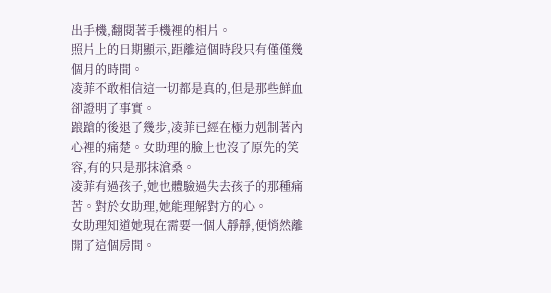出手機,翻閱著手機裡的相片。
照片上的日期顯示,距離這個時段只有僅僅幾個月的時間。
凌菲不敢相信這一切都是真的,但是那些鮮血卻證明了事實。
踉蹌的後退了幾步,凌菲已經在極力剋制著內心裡的痛楚。女助理的臉上也沒了原先的笑容,有的只是那抹滄桑。
凌菲有過孩子,她也體驗過失去孩子的那種痛苦。對於女助理,她能理解對方的心。
女助理知道她現在需要一個人靜靜,便悄然離開了這個房間。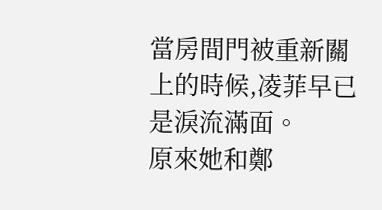當房間門被重新關上的時候,凌菲早已是淚流滿面。
原來她和鄭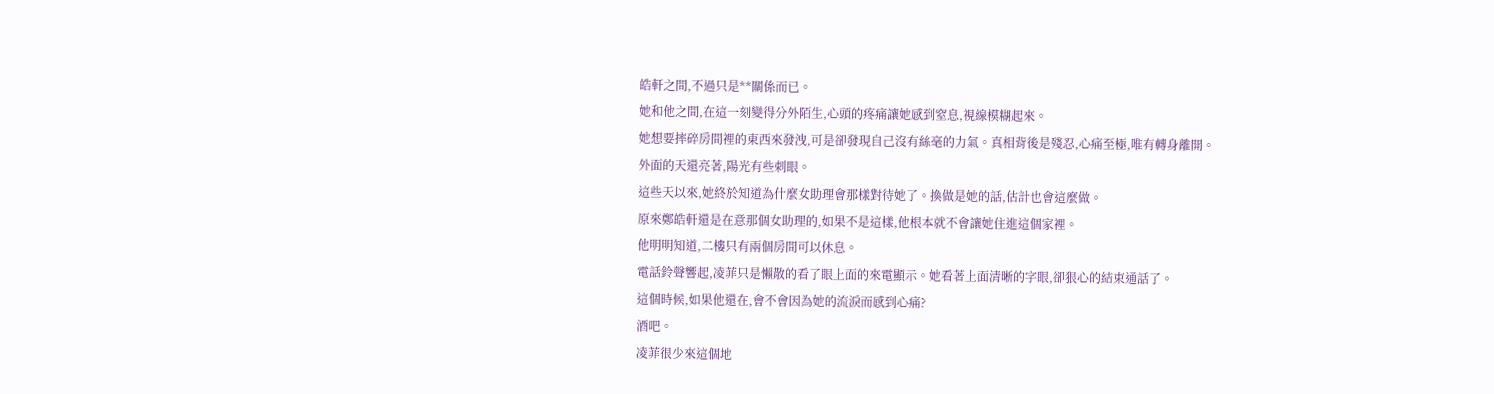皓軒之間,不過只是**關係而已。
她和他之間,在這一刻變得分外陌生,心頭的疼痛讓她感到窒息,視線模糊起來。
她想要摔碎房間裡的東西來發洩,可是卻發現自己沒有絲毫的力氣。真相背後是殘忍,心痛至極,唯有轉身離開。
外面的天還亮著,陽光有些刺眼。
這些天以來,她終於知道為什麼女助理會那樣對待她了。換做是她的話,估計也會這麼做。
原來鄭皓軒還是在意那個女助理的,如果不是這樣,他根本就不會讓她住進這個家裡。
他明明知道,二樓只有兩個房間可以休息。
電話鈴聲響起,凌菲只是懶散的看了眼上面的來電顯示。她看著上面清晰的字眼,卻狠心的結束通話了。
這個時候,如果他還在,會不會因為她的流淚而感到心痛?
酒吧。
凌菲很少來這個地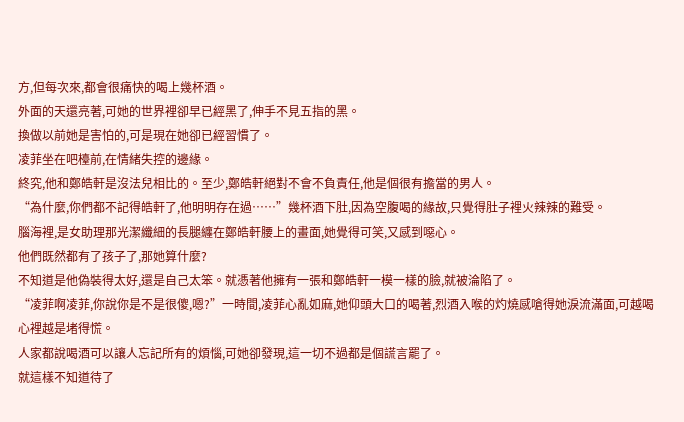方,但每次來,都會很痛快的喝上幾杯酒。
外面的天還亮著,可她的世界裡卻早已經黑了,伸手不見五指的黑。
換做以前她是害怕的,可是現在她卻已經習慣了。
凌菲坐在吧檯前,在情緒失控的邊緣。
終究,他和鄭皓軒是沒法兒相比的。至少,鄭皓軒絕對不會不負責任,他是個很有擔當的男人。
“為什麼,你們都不記得皓軒了,他明明存在過……”幾杯酒下肚,因為空腹喝的緣故,只覺得肚子裡火辣辣的難受。
腦海裡,是女助理那光潔纖細的長腿纏在鄭皓軒腰上的畫面,她覺得可笑,又感到噁心。
他們既然都有了孩子了,那她算什麼?
不知道是他偽裝得太好,還是自己太笨。就憑著他擁有一張和鄭皓軒一模一樣的臉,就被淪陷了。
“凌菲啊凌菲,你說你是不是很傻,嗯?”一時間,凌菲心亂如麻,她仰頭大口的喝著,烈酒入喉的灼燒感嗆得她淚流滿面,可越喝心裡越是堵得慌。
人家都說喝酒可以讓人忘記所有的煩惱,可她卻發現,這一切不過都是個謊言罷了。
就這樣不知道待了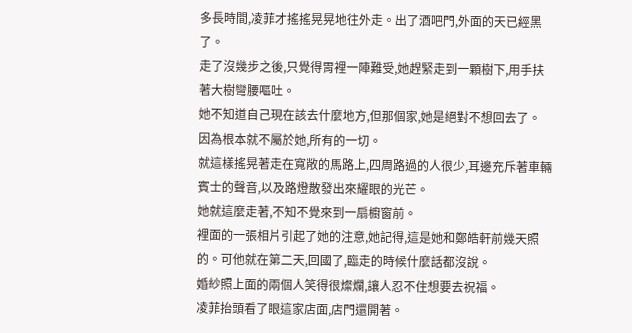多長時間,凌菲才搖搖晃晃地往外走。出了酒吧門,外面的天已經黑了。
走了沒幾步之後,只覺得胃裡一陣難受,她趕緊走到一顆樹下,用手扶著大樹彎腰嘔吐。
她不知道自己現在該去什麼地方,但那個家,她是絕對不想回去了。
因為根本就不屬於她,所有的一切。
就這樣搖晃著走在寬敞的馬路上,四周路過的人很少,耳邊充斥著車輛賓士的聲音,以及路燈散發出來耀眼的光芒。
她就這麼走著,不知不覺來到一扇櫥窗前。
裡面的一張相片引起了她的注意,她記得,這是她和鄭皓軒前幾天照的。可他就在第二天,回國了,臨走的時候什麼話都沒說。
婚紗照上面的兩個人笑得很燦爛,讓人忍不住想要去祝福。
凌菲抬頭看了眼這家店面,店門還開著。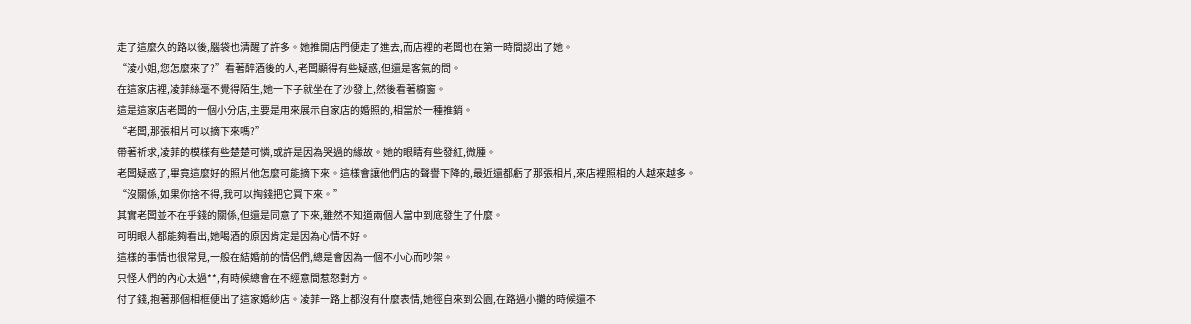走了這麼久的路以後,腦袋也清醒了許多。她推開店門便走了進去,而店裡的老闆也在第一時間認出了她。
“淩小姐,您怎麼來了?”看著醉酒後的人,老闆顯得有些疑惑,但還是客氣的問。
在這家店裡,凌菲絲毫不覺得陌生,她一下子就坐在了沙發上,然後看著櫥窗。
這是這家店老闆的一個小分店,主要是用來展示自家店的婚照的,相當於一種推銷。
“老闆,那張相片可以摘下來嗎?”
帶著祈求,凌菲的模樣有些楚楚可憐,或許是因為哭過的緣故。她的眼睛有些發紅,微腫。
老闆疑惑了,畢竟這麼好的照片他怎麼可能摘下來。這樣會讓他們店的聲譽下降的,最近還都虧了那張相片,來店裡照相的人越來越多。
“沒關係,如果你捨不得,我可以掏錢把它買下來。”
其實老闆並不在乎錢的關係,但還是同意了下來,雖然不知道兩個人當中到底發生了什麼。
可明眼人都能夠看出,她喝酒的原因肯定是因為心情不好。
這樣的事情也很常見,一般在結婚前的情侶們,總是會因為一個不小心而吵架。
只怪人們的內心太過**,有時候總會在不經意間惹怒對方。
付了錢,抱著那個相框便出了這家婚紗店。凌菲一路上都沒有什麼表情,她徑自來到公園,在路過小攤的時候還不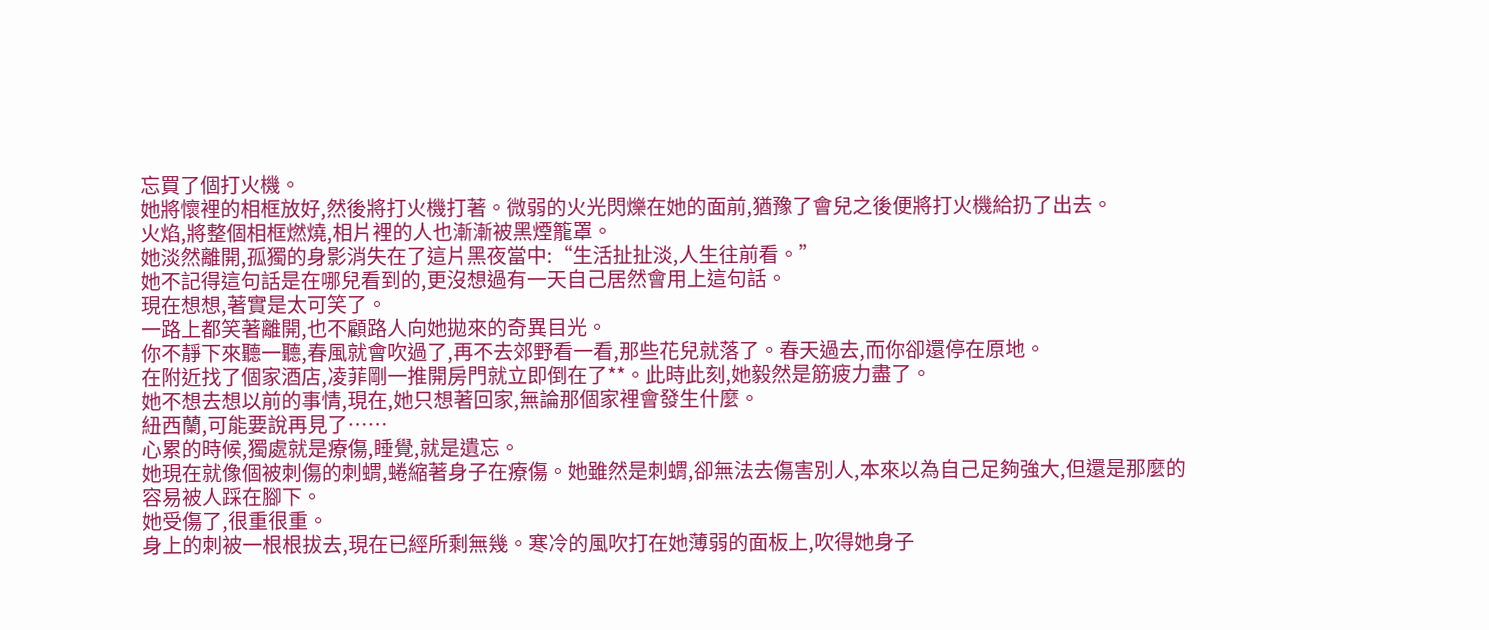忘買了個打火機。
她將懷裡的相框放好,然後將打火機打著。微弱的火光閃爍在她的面前,猶豫了會兒之後便將打火機給扔了出去。
火焰,將整個相框燃燒,相片裡的人也漸漸被黑煙籠罩。
她淡然離開,孤獨的身影消失在了這片黑夜當中:“生活扯扯淡,人生往前看。”
她不記得這句話是在哪兒看到的,更沒想過有一天自己居然會用上這句話。
現在想想,著實是太可笑了。
一路上都笑著離開,也不顧路人向她拋來的奇異目光。
你不靜下來聽一聽,春風就會吹過了,再不去郊野看一看,那些花兒就落了。春天過去,而你卻還停在原地。
在附近找了個家酒店,凌菲剛一推開房門就立即倒在了**。此時此刻,她毅然是筋疲力盡了。
她不想去想以前的事情,現在,她只想著回家,無論那個家裡會發生什麼。
紐西蘭,可能要說再見了……
心累的時候,獨處就是療傷,睡覺,就是遺忘。
她現在就像個被刺傷的刺蝟,蜷縮著身子在療傷。她雖然是刺蝟,卻無法去傷害別人,本來以為自己足夠強大,但還是那麼的容易被人踩在腳下。
她受傷了,很重很重。
身上的刺被一根根拔去,現在已經所剩無幾。寒冷的風吹打在她薄弱的面板上,吹得她身子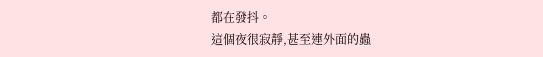都在發抖。
這個夜很寂靜,甚至連外面的蟲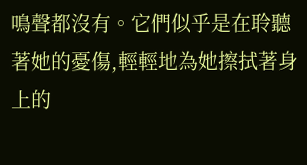鳴聲都沒有。它們似乎是在聆聽著她的憂傷,輕輕地為她擦拭著身上的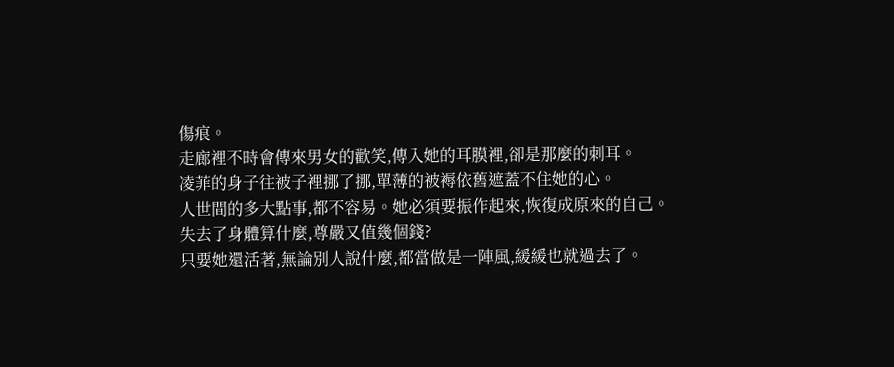傷痕。
走廊裡不時會傳來男女的歡笑,傳入她的耳膜裡,卻是那麼的刺耳。
凌菲的身子往被子裡挪了挪,單薄的被褥依舊遮蓋不住她的心。
人世間的多大點事,都不容易。她必須要振作起來,恢復成原來的自己。
失去了身體算什麼,尊嚴又值幾個錢?
只要她還活著,無論別人說什麼,都當做是一陣風,緩緩也就過去了。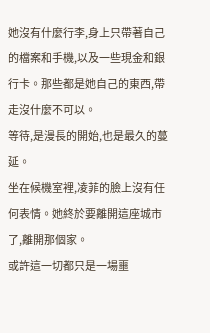她沒有什麼行李,身上只帶著自己的檔案和手機,以及一些現金和銀行卡。那些都是她自己的東西,帶走沒什麼不可以。
等待,是漫長的開始,也是最久的蔓延。
坐在候機室裡,凌菲的臉上沒有任何表情。她終於要離開這座城市了,離開那個家。
或許這一切都只是一場噩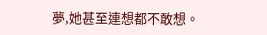夢,她甚至連想都不敢想。